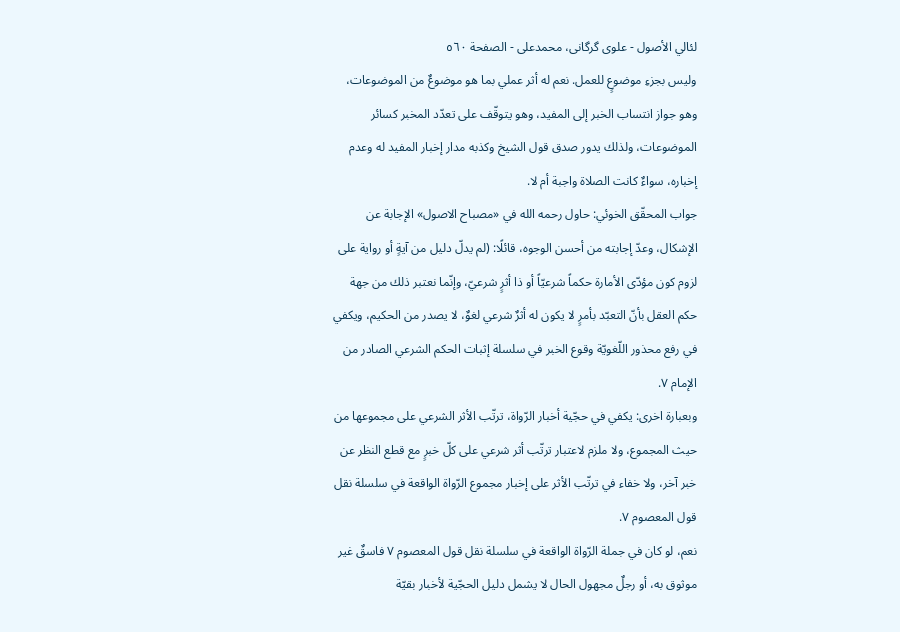لئالي الأصول - علوی گرگانی، محمدعلی - الصفحة ٥٦٠
وليس بجزءِ موضوعٍ للعمل. نعم له أثر عملي بما هو موضوعٌ من الموضوعات، وهو جواز انتساب الخبر إلى المفيد، وهو يتوقّف على تعدّد المخبر كسائر الموضوعات، ولذلك يدور صدق قول الشيخ وكذبه مدار إخبار المفيد له وعدم إخباره، سواءٌ كانت الصلاة واجبة أم لا.
جواب المحقّق الخوئي: حاول رحمه الله في «مصباح الاصول» الإجابة عن الإشكال، وعدّ إجابته من أحسن الوجوه، قائلًا: (لم يدلّ دليل من آيةٍ أو رواية على لزوم كون مؤدّى الأمارة حكماً شرعيّاً أو ذا أثرٍ شرعيّ، وإنّما نعتبر ذلك من جهة حكم العقل بأنّ التعبّد بأمرٍ لا يكون له أثرٌ شرعي لغوٌ، لا يصدر من الحكيم، ويكفي في رفع محذور اللّغويّة وقوع الخبر في سلسلة إثبات الحكم الشرعي الصادر من الإمام ٧.
وبعبارة اخرى: يكفي في حجّية أخبار الرّواة، ترتّب الأثر الشرعي على مجموعها من حيث المجموع، ولا ملزم لاعتبار ترتّب أثر شرعي على كلّ خبرٍ مع قطع النظر عن خبر آخر، ولا خفاء في ترتّب الأثر على إخبار مجموع الرّواة الواقعة في سلسلة نقل قول المعصوم ٧.
نعم، لو كان في جملة الرّواة الواقعة في سلسلة نقل قول المعصوم ٧ فاسقٌ غير موثوق به، أو رجلٌ مجهول الحال لا يشمل دليل الحجّية لأخبار بقيّة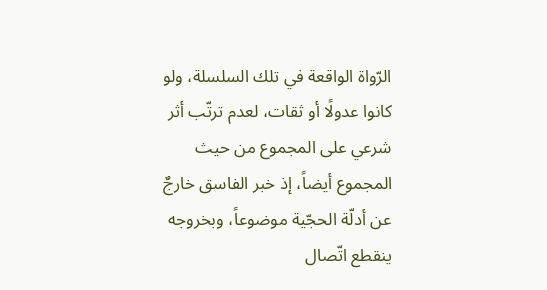الرّواة الواقعة في تلك السلسلة، ولو كانوا عدولًا أو ثقات، لعدم ترتّب أثر شرعي على المجموع من حيث المجموع أيضاً، إذ خبر الفاسق خارجٌ عن أدلّة الحجّية موضوعاً، وبخروجه ينقطع اتّصال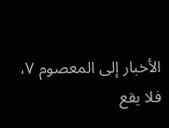الأخبار إلى المعصوم ٧، فلا يقع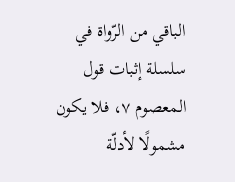الباقي من الرّواة في سلسلة إثبات قول المعصوم ٧، فلا يكون مشمولًا لأدلّة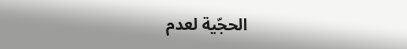الحجّية لعدم